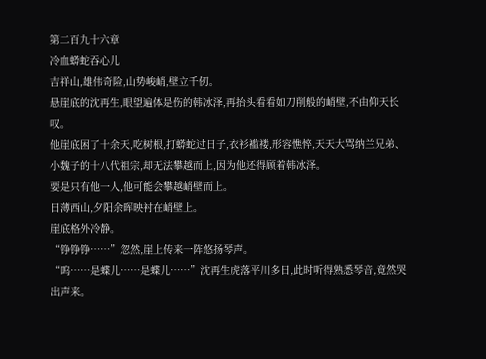第二百九十六章
冷血蟒蛇吞心儿
吉祥山,雄伟奇险,山势峻峭,壁立千仞。
悬崖底的沈再生,眼望遍体是伤的韩冰泽,再抬头看看如刀削般的峭壁,不由仰天长叹。
他崖底困了十余天,吃树根,打蟒蛇过日子,衣衫褴褛,形容憔悴,天天大骂纳兰兄弟、小魏子的十八代祖宗,却无法攀越而上,因为他还得顾着韩冰泽。
要是只有他一人,他可能会攀越峭壁而上。
日薄西山,夕阳余晖映衬在峭壁上。
崖底格外冷静。
“铮铮铮……”忽然,崖上传来一阵悠扬琴声。
“呜……是蝶儿……是蝶儿……”沈再生虎落平川多日,此时听得熟悉琴音,竟然哭出声来。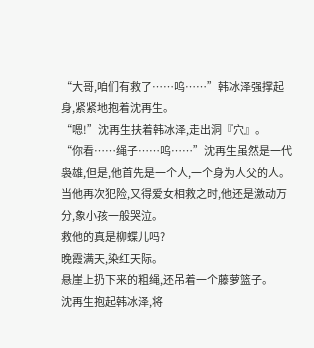“大哥,咱们有救了……呜……”韩冰泽强撑起身,紧紧地抱着沈再生。
“嗯!”沈再生扶着韩冰泽,走出洞『穴』。
“你看……绳子……呜……”沈再生虽然是一代袅雄,但是,他首先是一个人,一个身为人父的人。
当他再次犯险,又得爱女相救之时,他还是激动万分,象小孩一般哭泣。
救他的真是柳蝶儿吗?
晚霞满天,染红天际。
悬崖上扔下来的粗绳,还吊着一个藤萝篮子。
沈再生抱起韩冰泽,将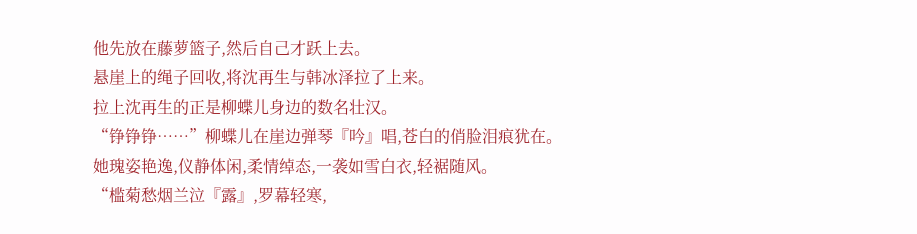他先放在藤萝篮子,然后自己才跃上去。
悬崖上的绳子回收,将沈再生与韩冰泽拉了上来。
拉上沈再生的正是柳蝶儿身边的数名壮汉。
“铮铮铮……”柳蝶儿在崖边弹琴『吟』唱,苍白的俏脸泪痕犹在。
她瑰姿艳逸,仪静体闲,柔情绰态,一袭如雪白衣,轻裾随风。
“槛菊愁烟兰泣『露』,罗幕轻寒,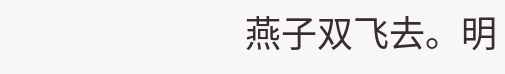燕子双飞去。明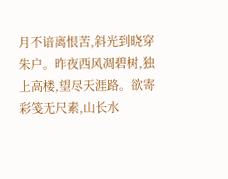月不谙离恨苦,斜光到晓穿朱户。昨夜西风凋碧树,独上高楼,望尽天涯路。欲寄彩笺无尺素,山长水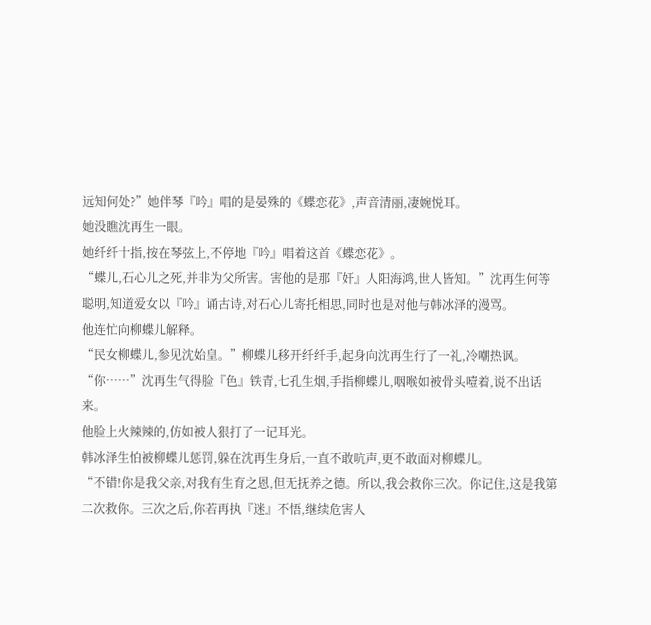远知何处?”她伴琴『吟』唱的是晏殊的《蝶恋花》,声音清丽,凄婉悦耳。
她没瞧沈再生一眼。
她纤纤十指,按在琴弦上,不停地『吟』唱着这首《蝶恋花》。
“蝶儿,石心儿之死,并非为父所害。害他的是那『奸』人阳海鸿,世人皆知。”沈再生何等聪明,知道爱女以『吟』诵古诗,对石心儿寄托相思,同时也是对他与韩冰泽的漫骂。
他连忙向柳蝶儿解释。
“民女柳蝶儿,参见沈始皇。”柳蝶儿移开纤纤手,起身向沈再生行了一礼,冷嘲热讽。
“你……”沈再生气得脸『色』铁青,七孔生烟,手指柳蝶儿,咽喉如被骨头噎着,说不出话来。
他脸上火辣辣的,仿如被人狠打了一记耳光。
韩冰泽生怕被柳蝶儿惩罚,躲在沈再生身后,一直不敢吭声,更不敢面对柳蝶儿。
“不错!你是我父亲,对我有生育之恩,但无抚养之德。所以,我会救你三次。你记住,这是我第二次救你。三次之后,你若再执『迷』不悟,继续危害人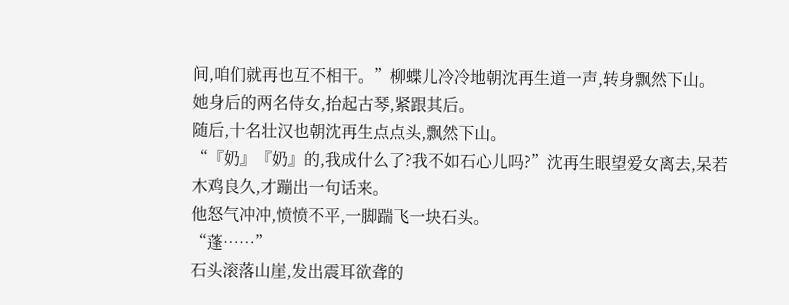间,咱们就再也互不相干。”柳蝶儿冷冷地朝沈再生道一声,转身飘然下山。
她身后的两名侍女,抬起古琴,紧跟其后。
随后,十名壮汉也朝沈再生点点头,飘然下山。
“『奶』『奶』的,我成什么了?我不如石心儿吗?”沈再生眼望爱女离去,呆若木鸡良久,才蹦出一句话来。
他怒气冲冲,愤愤不平,一脚踹飞一块石头。
“蓬……”
石头滚落山崖,发出震耳欲聋的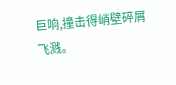巨响,撞击得峭壁碎屑飞溅。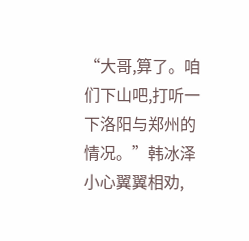“大哥,算了。咱们下山吧,打听一下洛阳与郑州的情况。”韩冰泽小心翼翼相劝,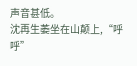声音甚低。
沈再生萎坐在山颠上,“呼呼”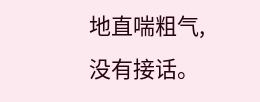地直喘粗气,没有接话。